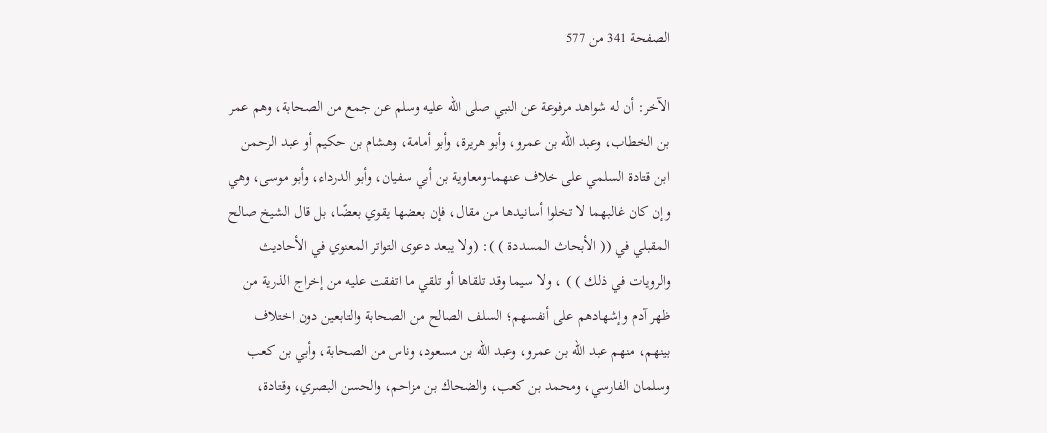الصفحة 341 من 577

الآخر: أن له شواهد مرفوعة عن النبي صلى الله عليه وسلم عن جمع من الصحابة، وهم عمر بن الخطاب، وعبد الله بن عمرو، وأبو هريرة، وأبو أمامة، وهشام بن حكيم أو عبد الرحمن ابن قتادة السلمي على خلاف عنهما-ومعاوية بن أبي سفيان، وأبو الدرداء، وأبو موسى، وهي وإن كان غالبهما لا تخلوا أسانيدها من مقال، فإن بعضها يقوي بعضًا، بل قال الشيخ صالح المقبلي في (( الأبحاث المسددة ) ): (ولا يبعد دعوى التواتر المعنوي في الأحاديث والرويات في ذلك ) ) ، ولا سيما وقد تلقاها أو تلقي ما اتفقت عليه من إخراج الذرية من ظهر آدم وإشهادهم على أنفسهم؛ السلف الصالح من الصحابة والتابعين دون اختلاف بينهم، منهم عبد الله بن عمرو، وعبد الله بن مسعود، وناس من الصحابة، وأبي بن كعب وسلمان الفارسي، ومحمد بن كعب، والضحاك بن مزاحم، والحسن البصري، وقتادة،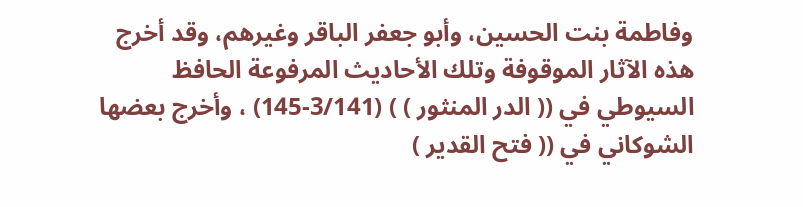وفاطمة بنت الحسين، وأبو جعفر الباقر وغيرهم، وقد أخرج هذه الآثار الموقوفة وتلك الأحاديث المرفوعة الحافظ السيوطي في (( الدر المنثور ) ) (3/141-145) ، وأخرج بعضها الشوكاني في (( فتح القدير )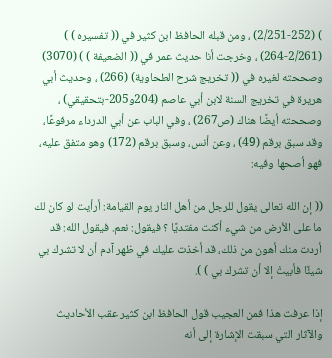) (2/251-252) ، ومن قبله الحافظ ابن كثير في (( تفسيره ) ) (2/261-264) ، وخرجت أنا حديث عمر في (( الضعيفة ) ) (3070) وصححته لغيره في (( تخريج شرح الطحاوية) (266) ، وحديث أبي هريرة في تخريج السنة لابن أبي عاصم (204و205-بتحقيقي) ، وصححته أيضًا هناك (ص267) ، وفي الباب عن أبي الدرداء مرفوعًا، وقد سبق برقم (49) ، وعن أنس، وسبق برقم (172) وهو متفق عليه، فهو أصحها وفيه:

(( إن الله تعالى يقول للرجل من أهل النار يوم القيامة: أرأيت لو كان لك ما على الأرض من شيء أكنت مفتديًا ؟ فيقول: نعم. فيقول الله: قد أردت منك أهون من ذلك، قد أخذت عليك في ظهر آدم أن لا تشرك بي شيئًا فأبيتْ إلا أن تشرك بي ) ).

إذا عرفت هذا فمن العجيب قول الحافظ ابن كثير عقب الأحاديث والآثار التي سبقت الإشارة إلى أنه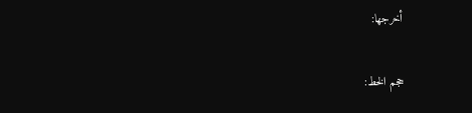أخرجها:

حجم الخط: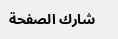شارك الصفحة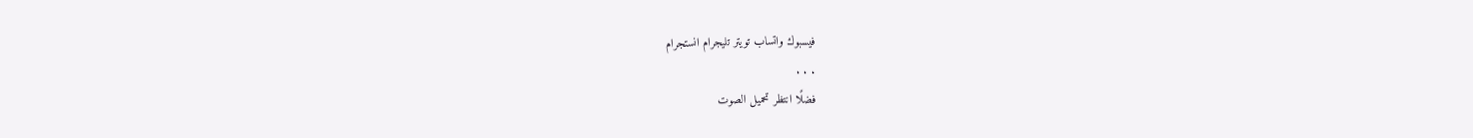فيسبوك واتساب تويتر تليجرام انستجرام
. . .
فضلًا انتظر تحميل الصوت